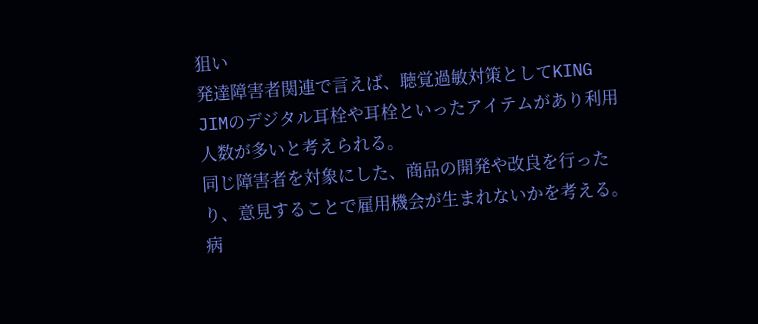狙い
発達障害者関連で言えば、聴覚過敏対策としてKING JIMのデジタル耳栓や耳栓といったアイテムがあり利用人数が多いと考えられる。
同じ障害者を対象にした、商品の開発や改良を行ったり、意見することで雇用機会が生まれないかを考える。
病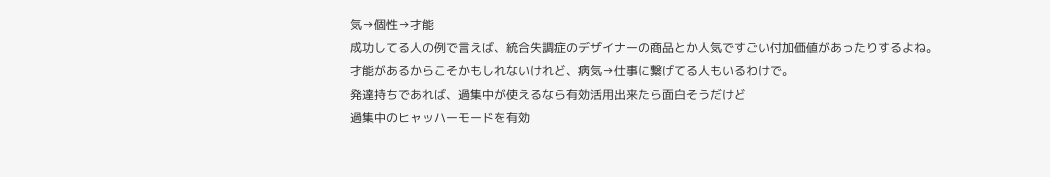気→個性→才能
成功してる人の例で言えば、統合失調症のデザイナーの商品とか人気ですごい付加価値があったりするよね。
才能があるからこそかもしれないけれど、病気→仕事に繋げてる人もいるわけで。
発達持ちであれば、過集中が使えるなら有効活用出来たら面白そうだけど
過集中のヒャッハーモードを有効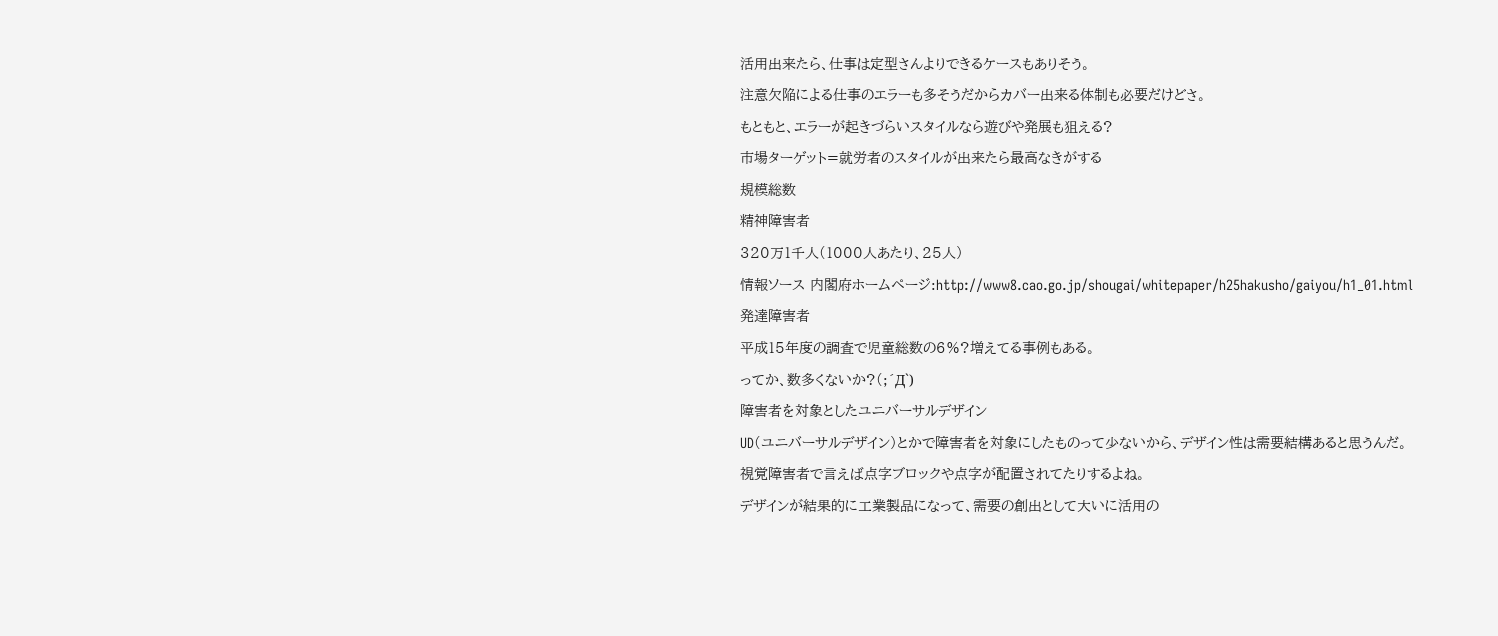活用出来たら、仕事は定型さんよりできるケースもありそう。
注意欠陥による仕事のエラーも多そうだからカバー出来る体制も必要だけどさ。
もともと、エラーが起きづらいスタイルなら遊びや発展も狙える?
市場ターゲット=就労者のスタイルが出来たら最高なきがする
規模総数
精神障害者
320万1千人(1000人あたり、25人)
情報ソース 内閣府ホームページ:http://www8.cao.go.jp/shougai/whitepaper/h25hakusho/gaiyou/h1_01.html
発達障害者
平成15年度の調査で児童総数の6%?増えてる事例もある。
ってか、数多くないか?(;´Д`)
障害者を対象としたユニバーサルデザイン
UD(ユニバーサルデザイン)とかで障害者を対象にしたものって少ないから、デザイン性は需要結構あると思うんだ。
視覚障害者で言えば点字ブロックや点字が配置されてたりするよね。
デザインが結果的に工業製品になって、需要の創出として大いに活用の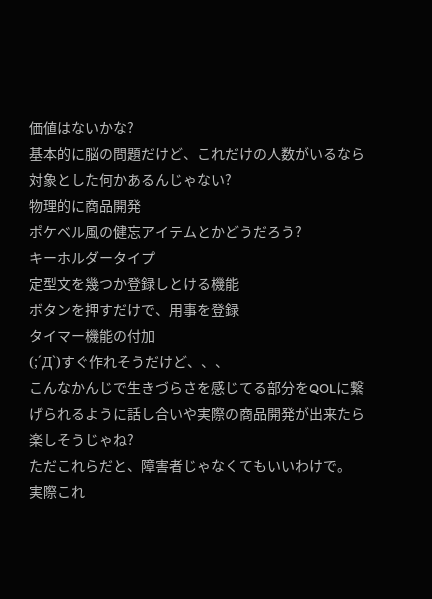価値はないかな?
基本的に脳の問題だけど、これだけの人数がいるなら対象とした何かあるんじゃない?
物理的に商品開発
ポケベル風の健忘アイテムとかどうだろう?
キーホルダータイプ
定型文を幾つか登録しとける機能
ボタンを押すだけで、用事を登録
タイマー機能の付加
(;´Д`)すぐ作れそうだけど、、、
こんなかんじで生きづらさを感じてる部分をQOLに繋げられるように話し合いや実際の商品開発が出来たら
楽しそうじゃね?
ただこれらだと、障害者じゃなくてもいいわけで。
実際これ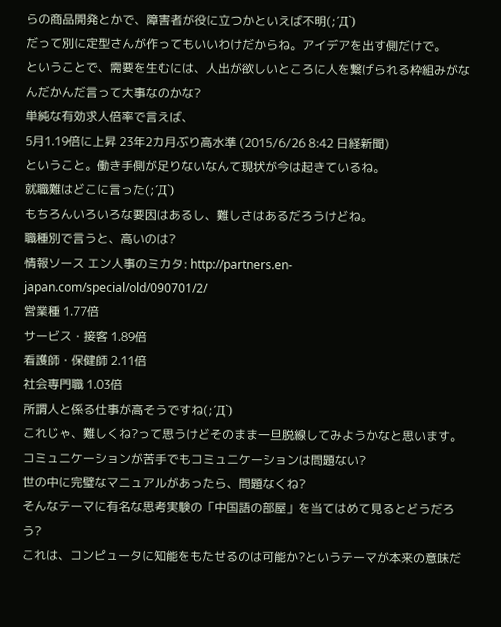らの商品開発とかで、障害者が役に立つかといえば不明(;´Д`)
だって別に定型さんが作ってもいいわけだからね。アイデアを出す側だけで。
ということで、需要を生むには、人出が欲しいところに人を繋げられる枠組みがなんだかんだ言って大事なのかな?
単純な有効求人倍率で言えば、
5月1.19倍に上昇 23年2カ月ぶり高水準 (2015/6/26 8:42 日経新聞)
ということ。働き手側が足りないなんて現状が今は起きているね。
就職難はどこに言った(;´Д`)
もちろんいろいろな要因はあるし、難しさはあるだろうけどね。
職種別で言うと、高いのは?
情報ソース エン人事のミカタ: http://partners.en-japan.com/special/old/090701/2/
営業種 1.77倍
サービス・接客 1.89倍
看護師・保健師 2.11倍
社会専門職 1.03倍
所謂人と係る仕事が高そうですね(;´Д`)
これじゃ、難しくね?って思うけどそのまま一旦脱線してみようかなと思います。
コミュニケーションが苦手でもコミュニケーションは問題ない?
世の中に完璧なマニュアルがあったら、問題なくね?
そんなテーマに有名な思考実験の「中国語の部屋」を当てはめて見るとどうだろう?
これは、コンピュータに知能をもたせるのは可能か?というテーマが本来の意味だ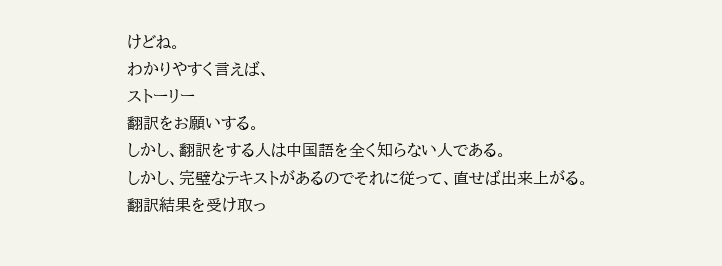けどね。
わかりやすく言えば、
ストーリー
翻訳をお願いする。
しかし、翻訳をする人は中国語を全く知らない人である。
しかし、完璧なテキストがあるのでそれに従って、直せば出来上がる。
翻訳結果を受け取っ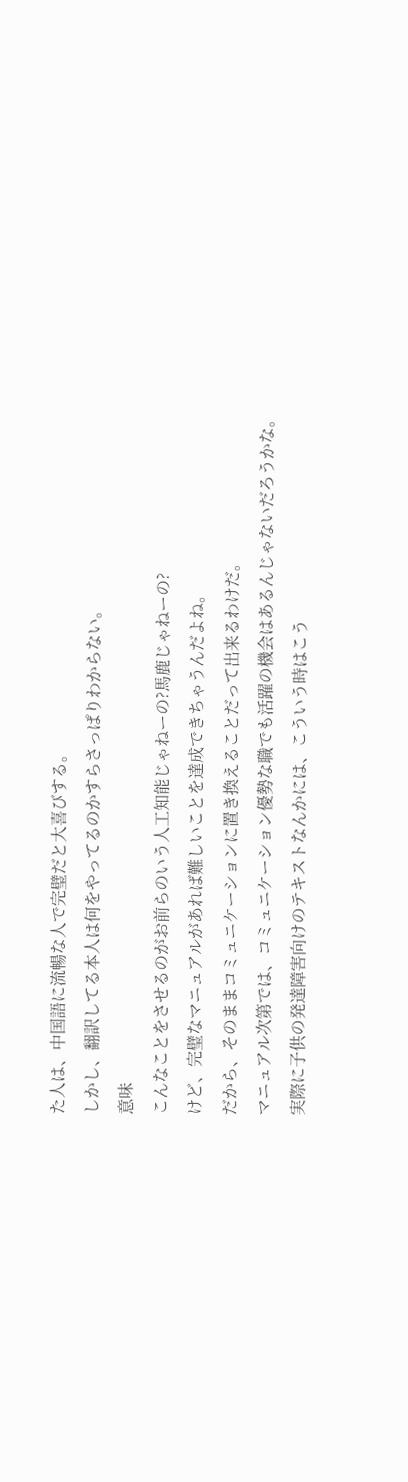た人は、中国語に流暢な人で完璧だと大喜びする。
しかし、翻訳してる本人は何をやってるのかすらさっぱりわからない。
意味
こんなことをさせるのがお前らのいう人工知能じゃねーの?馬鹿じゃねーの?
けど、完璧なマニュアルがあれば難しいことを達成できちゃうんだよね。
だから、そのままコミュニケーションに置き換えることだって出来るわけだ。
マニュアル次第では、コミュニケーション優勢な職でも活躍の機会はあるんじゃないだろうかな。
実際に子供の発達障害向けのテキストなんかには、こういう時はこう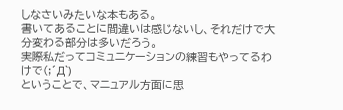しなさいみたいな本もある。
書いてあることに間違いは感じないし、それだけで大分変わる部分は多いだろう。
実際私だってコミュニケーションの練習もやってるわけで(;´Д`)
ということで、マニュアル方面に思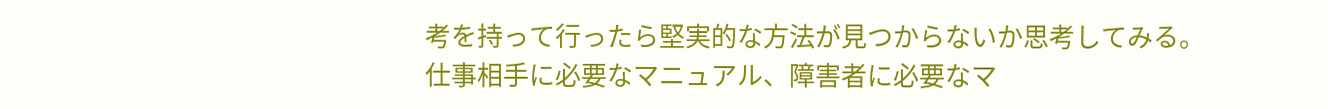考を持って行ったら堅実的な方法が見つからないか思考してみる。
仕事相手に必要なマニュアル、障害者に必要なマ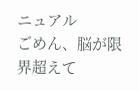ニュアル
ごめん、脳が限界超えて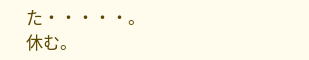た・・・・・。休む。